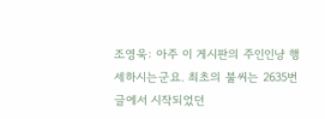조영욱: 아주 이 게시판의 주인인냥 행세하시는군요. 최초의 불씨는 2635번 글에서 시작되었던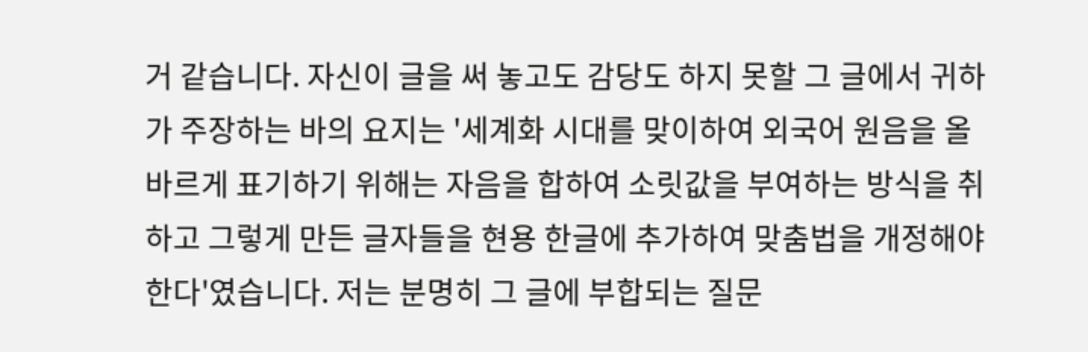거 같습니다. 자신이 글을 써 놓고도 감당도 하지 못할 그 글에서 귀하가 주장하는 바의 요지는 '세계화 시대를 맞이하여 외국어 원음을 올바르게 표기하기 위해는 자음을 합하여 소릿값을 부여하는 방식을 취하고 그렇게 만든 글자들을 현용 한글에 추가하여 맞춤법을 개정해야한다'였습니다. 저는 분명히 그 글에 부합되는 질문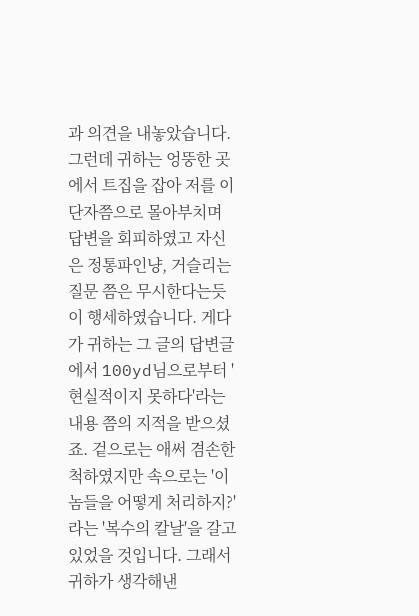과 의견을 내놓았습니다. 그런데 귀하는 엉뚱한 곳에서 트집을 잡아 저를 이단자쯤으로 몰아부치며 답변을 회피하였고 자신은 정통파인냥, 거슬리는 질문 쯤은 무시한다는듯이 행세하였습니다. 게다가 귀하는 그 글의 답변글에서 100yd님으로부터 '현실적이지 못하다'라는 내용 쯤의 지적을 받으셨죠. 겉으로는 애써 겸손한척하였지만 속으로는 '이 놈들을 어떻게 처리하지?'라는 '복수의 칼날'을 갈고 있었을 것입니다. 그래서 귀하가 생각해낸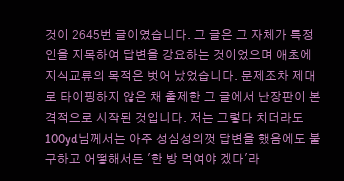것이 2645번 글이였습니다. 그 글은 그 자체가 특정인을 지목하여 답변을 강요하는 것이었으며 애초에 지식교류의 목적은 벗어 났었습니다. 문제조차 제대로 타이핑하지 않은 채 출제한 그 글에서 난장판이 본격적으로 시작된 것입니다. 저는 그렇다 치더라도 100yd님께서는 아주 성심성의껏 답변을 했음에도 불구하고 어떻해서든 '한 방 먹여야 겠다'라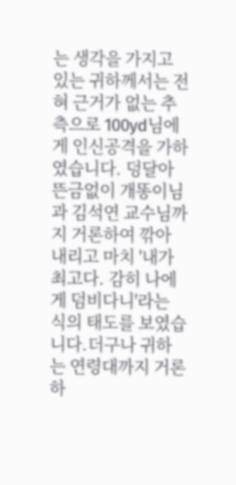는 생각을 가지고 있는 귀하께서는 전혀 근거가 없는 추측으로 100yd님에게 인신공격을 가하였습니다. 덩달아 뜬금없이 개똥이님과 김석연 교수님까지 거론하여 깎아 내리고 마치 '내가 최고다. 감히 나에게 덤비다니'라는 식의 태도를 보였습니다.더구나 귀하는 연령대까지 거론하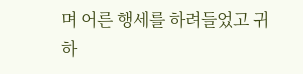며 어른 행세를 하려들었고 귀하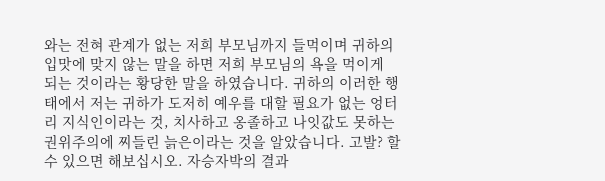와는 전혀 관계가 없는 저희 부모님까지 들먹이며 귀하의 입맛에 맞지 않는 말을 하면 저희 부모님의 욕을 먹이게 되는 것이라는 황당한 말을 하였습니다. 귀하의 이러한 행태에서 저는 귀하가 도저히 예우를 대할 필요가 없는 엉터리 지식인이라는 것, 치사하고 옹졸하고 나잇값도 못하는 권위주의에 찌들린 늙은이라는 것을 알았습니다. 고발? 할 수 있으면 해보십시오. 자승자박의 결과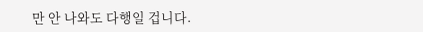만 안 나와도 다행일 겁니다.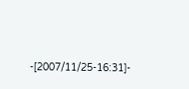-[2007/11/25-16:31]-